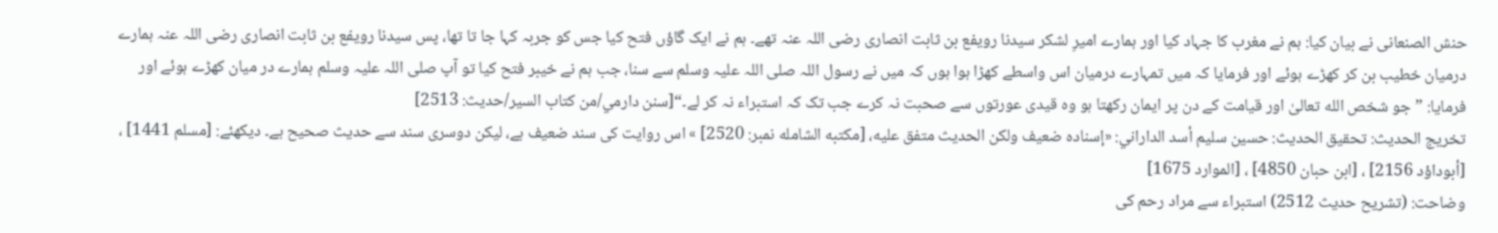حنش الصنعانی نے بیان کیا: ہم نے مغرب کا جہاد کیا اور ہمارے امیرِ لشکر سیدنا رويفع بن ثابت انصاری رضی اللہ عنہ تھے۔ ہم نے ایک گاؤں فتح کیا جس کو جربہ کہا جا تا تھا، پس سیدنا رويفع بن ثابت انصاری رضی اللہ عنہ ہمارے درمیان خطيب بن کر کھڑے ہوئے اور فرمایا کہ میں تمہارے درمیان اس واسطے کھڑا ہوا ہوں کہ میں نے رسول اللہ صلی اللہ علیہ وسلم سے سنا، جب ہم نے خیبر فتح کیا تو آپ صلی اللہ علیہ وسلم ہمارے در میان کھڑے ہوئے اور فرمایا: ”جو شخص الله تعالیٰ اور قیامت کے دن پر ایمان رکھتا ہو وہ قیدی عورتوں سے صحبت نہ کرے جب تک کہ استبراء نہ کر لے۔“[سنن دارمي/من كتاب السير/حدیث: 2513]
تخریج الحدیث: تحقيق الحديث: حسين سليم أسد الداراني: «إسناده ضعيف ولكن الحديث متفق عليه، [مكتبه الشامله نمبر: 2520] » اس روایت کی سند ضعیف ہے، لیکن دوسری سند سے حدیث صحیح ہے۔ دیکھئے: [مسلم 1441] ، [أبوداؤد 2156] ، [ابن حبان 4850] ، [الموارد 1675]
وضاحت: (تشریح حدیث 2512) استبراء سے مراد رحم کی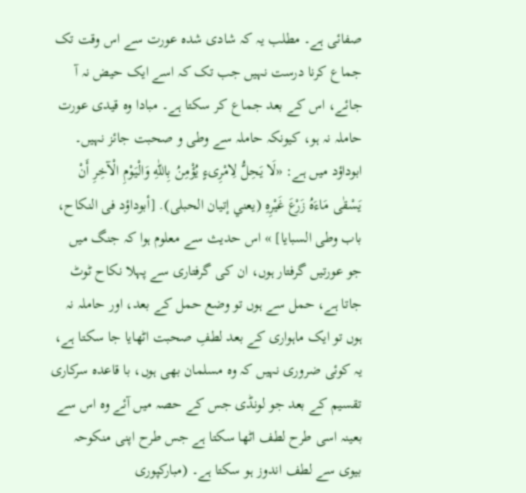صفائی ہے۔ مطلب یہ کہ شادی شدہ عورت سے اس وقت تک جماع کرنا درست نہیں جب تک کہ اسے ایک حیض نہ آ جائے، اس کے بعد جماع کر سکتا ہے۔ مبادا وہ قیدی عورت حاملہ نہ ہو، کیونکہ حاملہ سے وطی و صحبت جائز نہیں۔ ابوداؤد میں ہے: «لَا يَحِلُّ لِامْرِىءٍ يُؤْمِنُ بِاللّٰهِ وَالْيَوْمِ الْآخِرِ أَنْ يَسْقٰى مَاءَهُ زَرْعَ غَيْرِهِ (يعني إتيان الحبلى). [أبوداؤد فى النكاح، باب وطى السبايا] » اس حدیث سے معلوم ہوا کہ جنگ میں جو عورتیں گرفتار ہوں، ان کی گرفتاری سے پہلا نکاح ٹوٹ جاتا ہے، حمل سے ہوں تو وضع حمل کے بعد، اور حاملہ نہ ہوں تو ایک ماہواری کے بعد لطفِ صحبت اٹھایا جا سکتا ہے، یہ کوئی ضروری نہیں کہ وہ مسلمان بھی ہوں، با قاعدہ سرکاری تقسیم کے بعد جو لونڈی جس کے حصہ میں آئے وہ اس سے بعینہ اسی طرح لطف اٹھا سکتا ہے جس طرح اپنی منکوحہ بیوی سے لطف اندوز ہو سکتا ہے۔ (مبارکپوری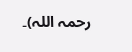رحمہ اللہ)۔